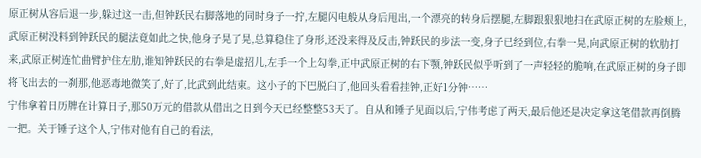原正树从容后退一步,躲过这一击,但钟跃民右脚落地的同时身子一拧,左腿闪电般从身后甩出,一个漂亮的转身后摆腿,左脚跟狠狠地扫在武原正树的左脸颊上,武原正树没料到钟跃民的腿法竟如此之快,他身子晃了晃,总算稳住了身形,还没来得及反击,钟跃民的步法一变,身子已经到位,右拳一晃,向武原正树的软肋打来,武原正树连忙曲臂护住左肋,谁知钟跃民的右拳是虚招儿,左手一个上勾拳,正中武原正树的右下颚,钟跃民似乎听到了一声轻轻的脆响,在武原正树的身子即将飞出去的一刹那,他恶毒地微笑了,好了,比武到此结束。这小子的下巴脱臼了,他回头看看挂钟,正好1分钟……
宁伟拿着日历牌在计算日子,那50万元的借款从借出之日到今天已经整整53天了。自从和锤子见面以后,宁伟考虑了两天,最后他还是决定拿这笔借款再倒腾一把。关于锤子这个人,宁伟对他有自己的看法,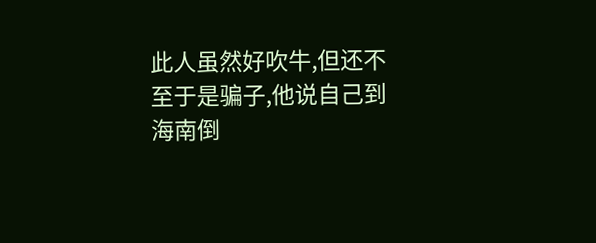此人虽然好吹牛,但还不至于是骗子,他说自己到海南倒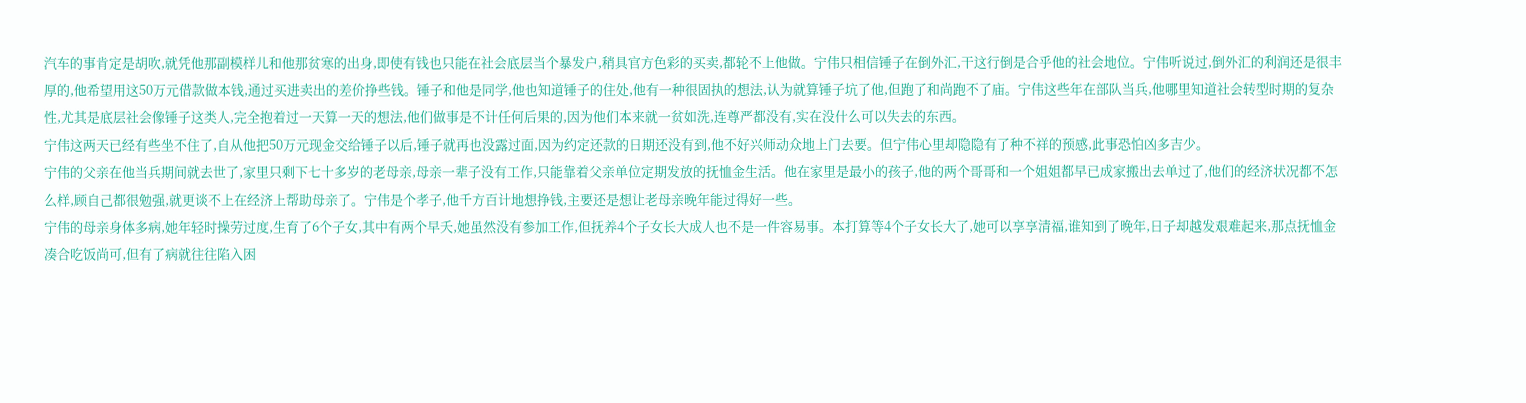汽车的事肯定是胡吹,就凭他那副模样儿和他那贫寒的出身,即使有钱也只能在社会底层当个暴发户,稍具官方色彩的买卖,都轮不上他做。宁伟只相信锤子在倒外汇,干这行倒是合乎他的社会地位。宁伟听说过,倒外汇的利润还是很丰厚的,他希望用这50万元借款做本钱,通过买进卖出的差价挣些钱。锤子和他是同学,他也知道锤子的住处,他有一种很固执的想法,认为就算锤子坑了他,但跑了和尚跑不了庙。宁伟这些年在部队当兵,他哪里知道社会转型时期的复杂性,尤其是底层社会像锤子这类人,完全抱着过一天算一天的想法,他们做事是不计任何后果的,因为他们本来就一贫如洗,连尊严都没有,实在没什么可以失去的东西。
宁伟这两天已经有些坐不住了,自从他把50万元现金交给锤子以后,锤子就再也没露过面,因为约定还款的日期还没有到,他不好兴师动众地上门去要。但宁伟心里却隐隐有了种不祥的预感,此事恐怕凶多吉少。
宁伟的父亲在他当兵期间就去世了,家里只剩下七十多岁的老母亲,母亲一辈子没有工作,只能靠着父亲单位定期发放的抚恤金生活。他在家里是最小的孩子,他的两个哥哥和一个姐姐都早已成家搬出去单过了,他们的经济状况都不怎么样,顾自己都很勉强,就更谈不上在经济上帮助母亲了。宁伟是个孝子,他千方百计地想挣钱,主要还是想让老母亲晚年能过得好一些。
宁伟的母亲身体多病,她年轻时操劳过度,生育了6个子女,其中有两个早夭,她虽然没有参加工作,但抚养4个子女长大成人也不是一件容易事。本打算等4个子女长大了,她可以享享清福,谁知到了晚年,日子却越发艰难起来,那点抚恤金凑合吃饭尚可,但有了病就往往陷入困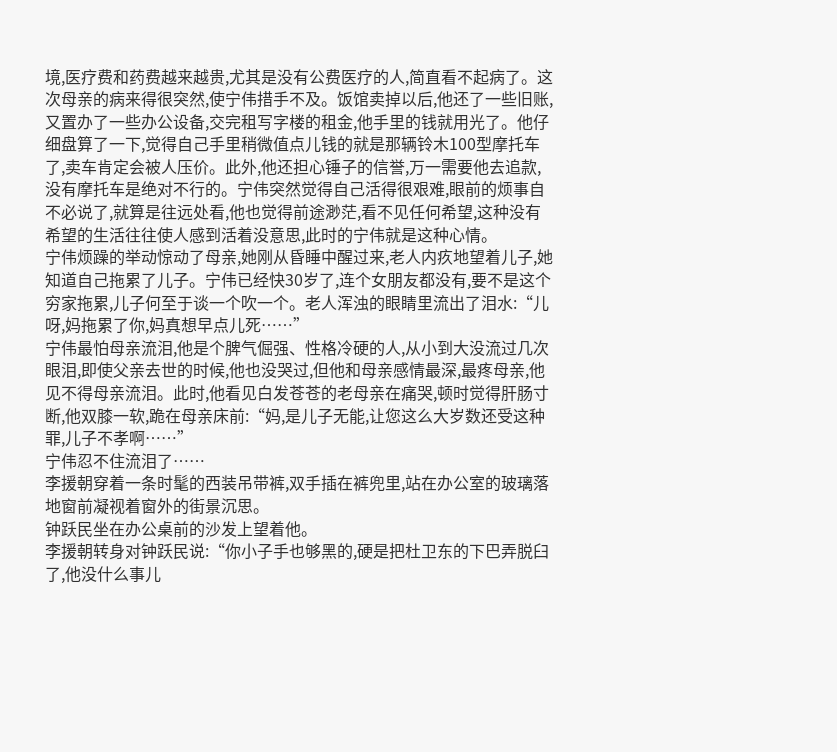境,医疗费和药费越来越贵,尤其是没有公费医疗的人,简直看不起病了。这次母亲的病来得很突然,使宁伟措手不及。饭馆卖掉以后,他还了一些旧账,又置办了一些办公设备,交完租写字楼的租金,他手里的钱就用光了。他仔细盘算了一下,觉得自己手里稍微值点儿钱的就是那辆铃木100型摩托车了,卖车肯定会被人压价。此外,他还担心锤子的信誉,万一需要他去追款,没有摩托车是绝对不行的。宁伟突然觉得自己活得很艰难,眼前的烦事自不必说了,就算是往远处看,他也觉得前途渺茫,看不见任何希望,这种没有希望的生活往往使人感到活着没意思,此时的宁伟就是这种心情。
宁伟烦躁的举动惊动了母亲,她刚从昏睡中醒过来,老人内疚地望着儿子,她知道自己拖累了儿子。宁伟已经快30岁了,连个女朋友都没有,要不是这个穷家拖累,儿子何至于谈一个吹一个。老人浑浊的眼睛里流出了泪水:“儿呀,妈拖累了你,妈真想早点儿死……”
宁伟最怕母亲流泪,他是个脾气倔强、性格冷硬的人,从小到大没流过几次眼泪,即使父亲去世的时候,他也没哭过,但他和母亲感情最深,最疼母亲,他见不得母亲流泪。此时,他看见白发苍苍的老母亲在痛哭,顿时觉得肝肠寸断,他双膝一软,跪在母亲床前:“妈,是儿子无能,让您这么大岁数还受这种罪,儿子不孝啊……”
宁伟忍不住流泪了……
李援朝穿着一条时髦的西装吊带裤,双手插在裤兜里,站在办公室的玻璃落地窗前凝视着窗外的街景沉思。
钟跃民坐在办公桌前的沙发上望着他。
李援朝转身对钟跃民说:“你小子手也够黑的,硬是把杜卫东的下巴弄脱臼了,他没什么事儿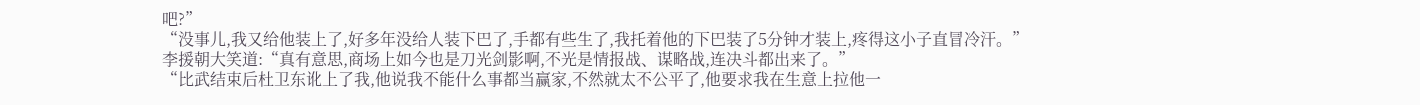吧?”
“没事儿,我又给他装上了,好多年没给人装下巴了,手都有些生了,我托着他的下巴装了5分钟才装上,疼得这小子直冒冷汗。”
李援朝大笑道:“真有意思,商场上如今也是刀光剑影啊,不光是情报战、谋略战,连决斗都出来了。”
“比武结束后杜卫东讹上了我,他说我不能什么事都当赢家,不然就太不公平了,他要求我在生意上拉他一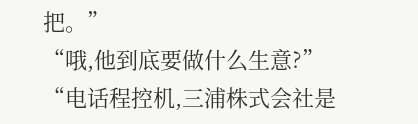把。”
“哦,他到底要做什么生意?”
“电话程控机,三浦株式会社是